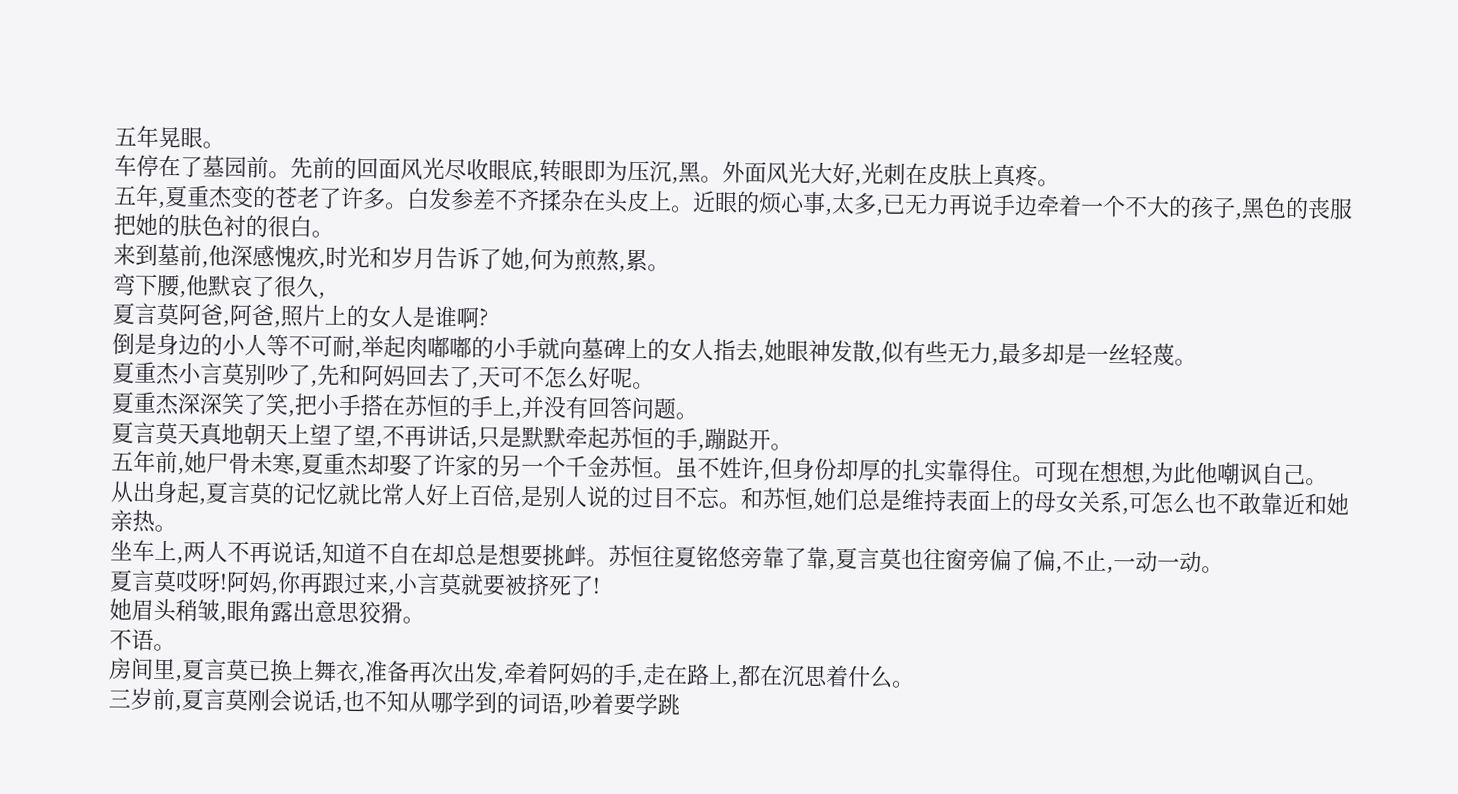五年晃眼。
车停在了墓园前。先前的回面风光尽收眼底,转眼即为压沉,黑。外面风光大好,光刺在皮肤上真疼。
五年,夏重杰变的苍老了许多。白发参差不齐揉杂在头皮上。近眼的烦心事,太多,已无力再说手边牵着一个不大的孩子,黑色的丧服把她的肤色衬的很白。
来到墓前,他深感愧疚,时光和岁月告诉了她,何为煎熬,累。
弯下腰,他默哀了很久,
夏言莫阿爸,阿爸,照片上的女人是谁啊?
倒是身边的小人等不可耐,举起肉嘟嘟的小手就向墓碑上的女人指去,她眼神发散,似有些无力,最多却是一丝轻蔑。
夏重杰小言莫别吵了,先和阿妈回去了,天可不怎么好呢。
夏重杰深深笑了笑,把小手搭在苏恒的手上,并没有回答问题。
夏言莫天真地朝天上望了望,不再讲话,只是默默牵起苏恒的手,蹦跶开。
五年前,她尸骨未寒,夏重杰却娶了许家的另一个千金苏恒。虽不姓许,但身份却厚的扎实靠得住。可现在想想,为此他嘲讽自己。
从出身起,夏言莫的记忆就比常人好上百倍,是别人说的过目不忘。和苏恒,她们总是维持表面上的母女关系,可怎么也不敢靠近和她亲热。
坐车上,两人不再说话,知道不自在却总是想要挑衅。苏恒往夏铭悠旁靠了靠,夏言莫也往窗旁偏了偏,不止,一动一动。
夏言莫哎呀!阿妈,你再跟过来,小言莫就要被挤死了!
她眉头稍皱,眼角露出意思狡猾。
不语。
房间里,夏言莫已换上舞衣,准备再次出发,牵着阿妈的手,走在路上,都在沉思着什么。
三岁前,夏言莫刚会说话,也不知从哪学到的词语,吵着要学跳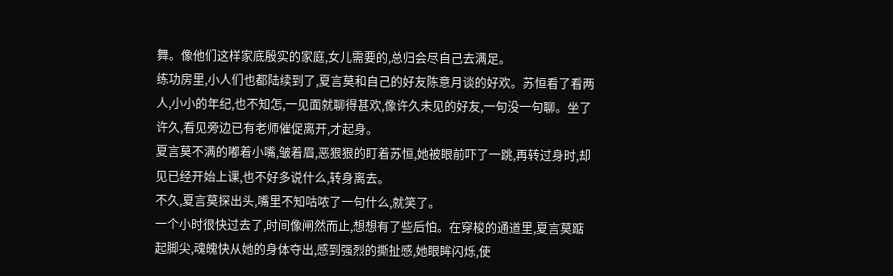舞。像他们这样家底殷实的家庭,女儿需要的,总归会尽自己去满足。
练功房里,小人们也都陆续到了,夏言莫和自己的好友陈意月谈的好欢。苏恒看了看两人,小小的年纪,也不知怎,一见面就聊得甚欢,像许久未见的好友,一句没一句聊。坐了许久,看见旁边已有老师催促离开,才起身。
夏言莫不满的嘟着小嘴,皱着眉,恶狠狠的盯着苏恒,她被眼前吓了一跳,再转过身时,却见已经开始上课,也不好多说什么,转身离去。
不久,夏言莫探出头,嘴里不知咕哝了一句什么,就笑了。
一个小时很快过去了,时间像闸然而止,想想有了些后怕。在穿梭的通道里,夏言莫踮起脚尖,魂魄快从她的身体夺出,感到强烈的撕扯感,她眼眸闪烁,使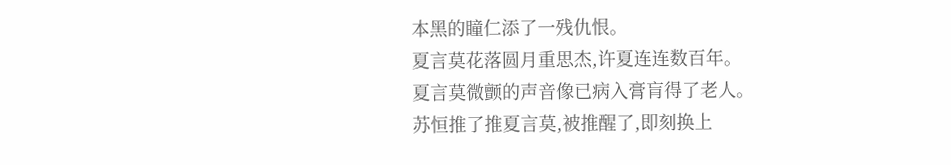本黑的瞳仁添了一残仇恨。
夏言莫花落圆月重思杰,许夏连连数百年。
夏言莫微颤的声音像已病入膏肓得了老人。
苏恒推了推夏言莫,被推醒了,即刻换上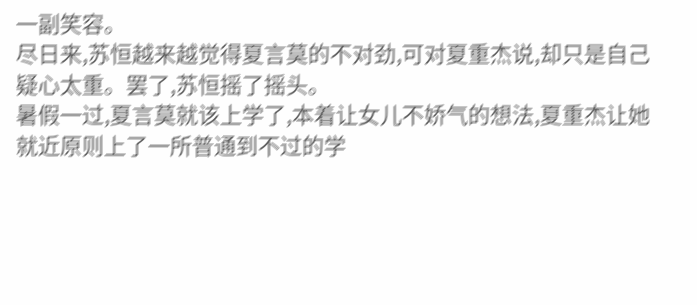一副笑容。
尽日来,苏恒越来越觉得夏言莫的不对劲,可对夏重杰说,却只是自己疑心太重。罢了,苏恒摇了摇头。
暑假一过,夏言莫就该上学了,本着让女儿不娇气的想法,夏重杰让她就近原则上了一所普通到不过的学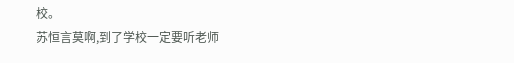校。
苏恒言莫啊,到了学校一定要听老师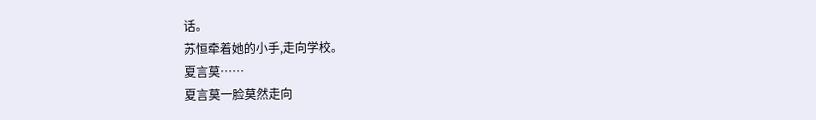话。
苏恒牵着她的小手,走向学校。
夏言莫……
夏言莫一脸莫然走向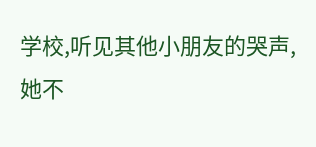学校,听见其他小朋友的哭声,她不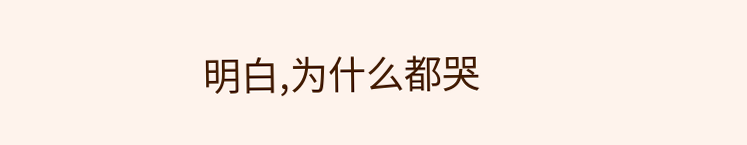明白,为什么都哭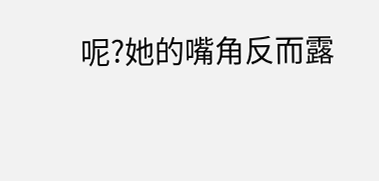呢?她的嘴角反而露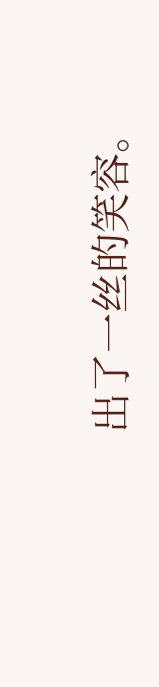出了一丝的笑容。